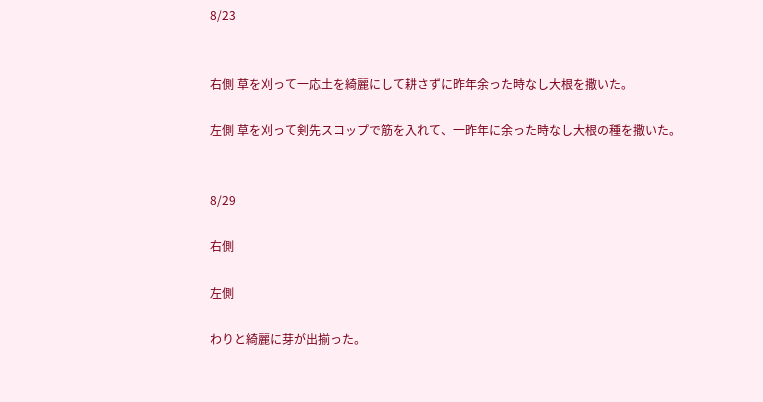8/23


右側 草を刈って一応土を綺麗にして耕さずに昨年余った時なし大根を撒いた。

左側 草を刈って剣先スコップで筋を入れて、一昨年に余った時なし大根の種を撒いた。


8/29

右側

左側

わりと綺麗に芽が出揃った。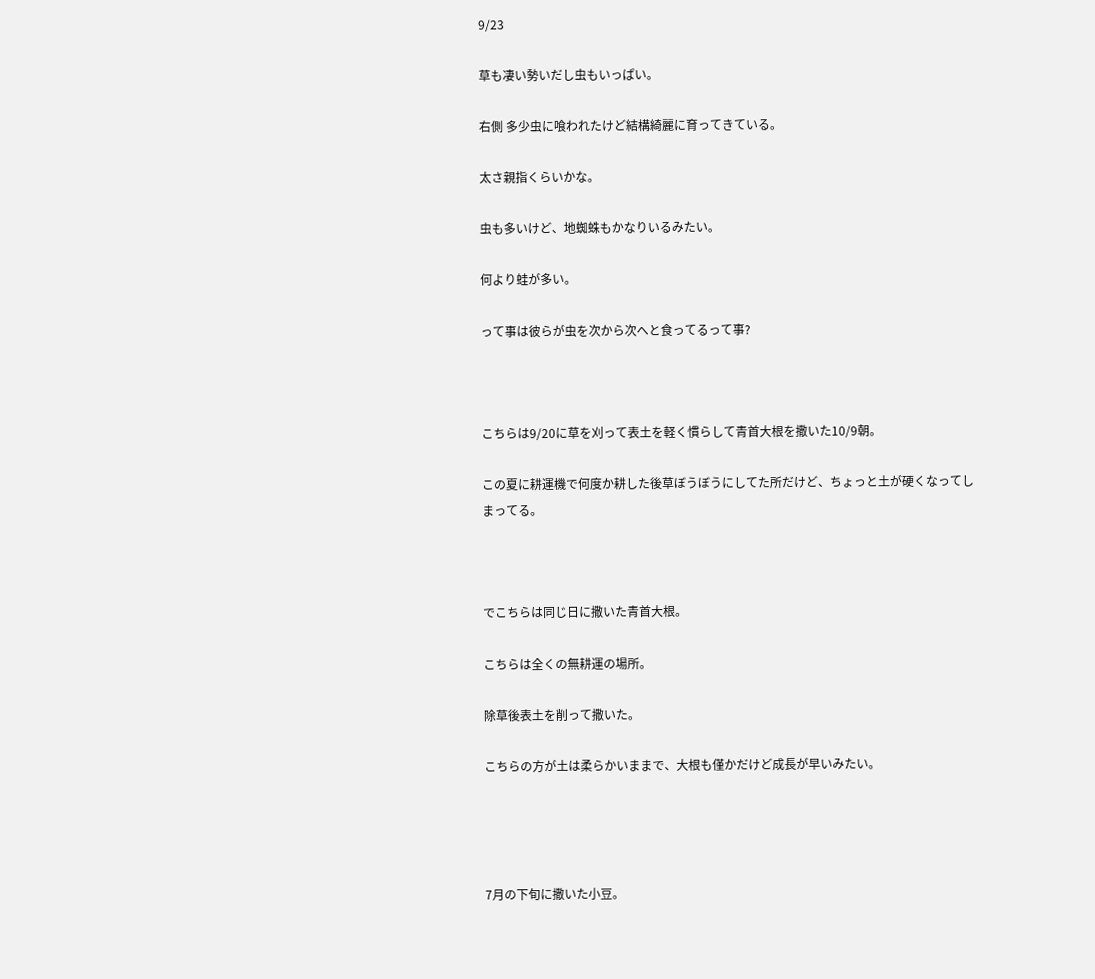9/23

草も凄い勢いだし虫もいっぱい。

右側 多少虫に喰われたけど結構綺麗に育ってきている。

太さ親指くらいかな。

虫も多いけど、地蜘蛛もかなりいるみたい。

何より蛙が多い。

って事は彼らが虫を次から次へと食ってるって事?



こちらは9/20に草を刈って表土を軽く慣らして青首大根を撒いた10/9朝。

この夏に耕運機で何度か耕した後草ぼうぼうにしてた所だけど、ちょっと土が硬くなってしまってる。



でこちらは同じ日に撒いた青首大根。

こちらは全くの無耕運の場所。

除草後表土を削って撒いた。

こちらの方が土は柔らかいままで、大根も僅かだけど成長が早いみたい。




7月の下旬に撒いた小豆。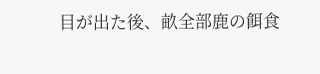目が出た後、畝全部鹿の餌食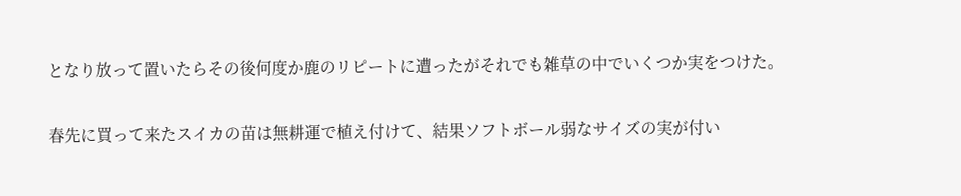となり放って置いたらその後何度か鹿のリピートに遭ったがそれでも雑草の中でいくつか実をつけた。

春先に買って来たスイカの苗は無耕運で植え付けて、結果ソフトボール弱なサイズの実が付い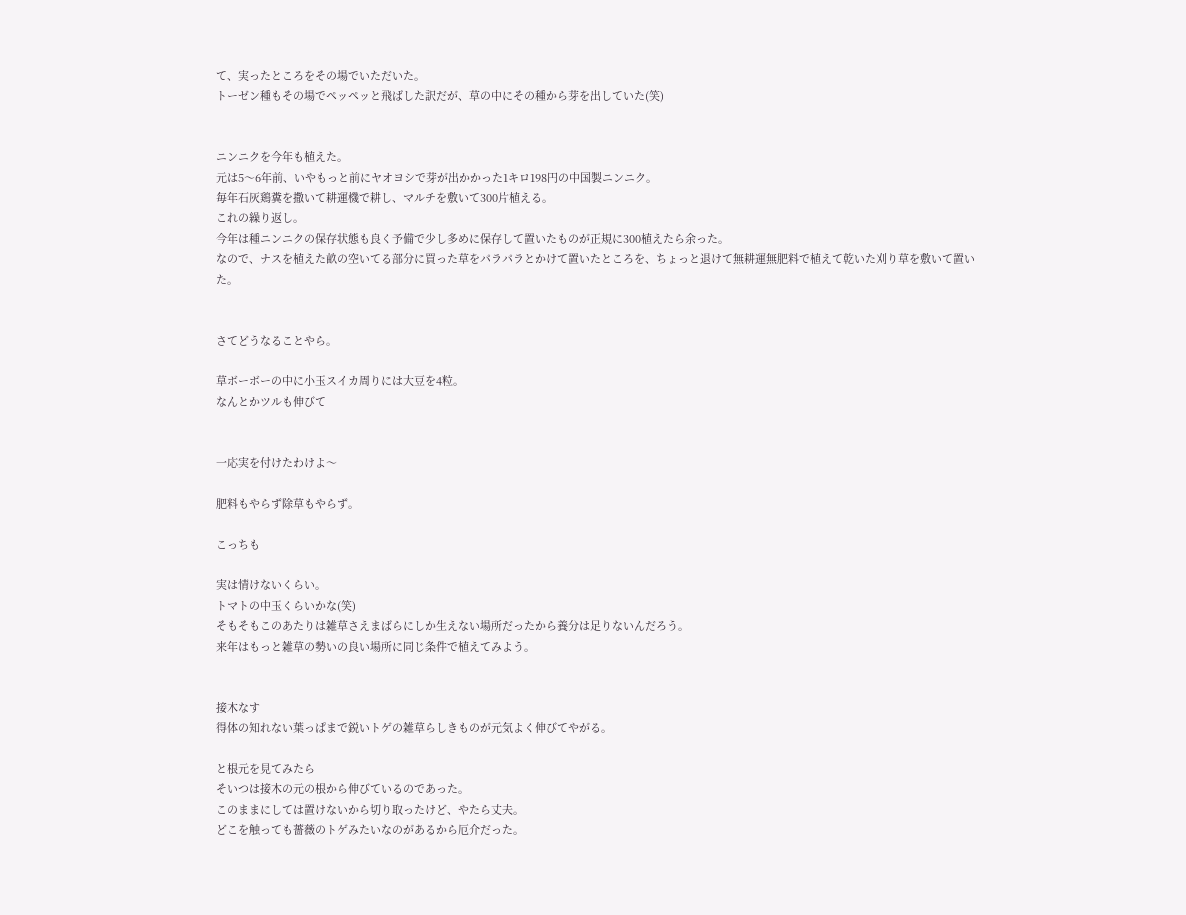て、実ったところをその場でいただいた。
トーゼン種もその場でペッペッと飛ばした訳だが、草の中にその種から芽を出していた(笑)


ニンニクを今年も植えた。
元は5〜6年前、いやもっと前にヤオヨシで芽が出かかった1キロ198円の中国製ニンニク。
毎年石灰鶏糞を撒いて耕運機で耕し、マルチを敷いて300片植える。
これの繰り返し。
今年は種ニンニクの保存状態も良く予備で少し多めに保存して置いたものが正規に300植えたら余った。
なので、ナスを植えた畝の空いてる部分に買った草をパラパラとかけて置いたところを、ちょっと退けて無耕運無肥料で植えて乾いた刈り草を敷いて置いた。


さてどうなることやら。

草ボーボーの中に小玉スイカ周りには大豆を4粒。
なんとかツルも伸びて


一応実を付けたわけよ〜

肥料もやらず除草もやらず。

こっちも

実は情けないくらい。
トマトの中玉くらいかな(笑)
そもそもこのあたりは雑草さえまばらにしか生えない場所だったから養分は足りないんだろう。
来年はもっと雑草の勢いの良い場所に同じ条件で植えてみよう。


接木なす
得体の知れない葉っぱまで鋭いトゲの雑草らしきものが元気よく伸びてやがる。

と根元を見てみたら
そいつは接木の元の根から伸びているのであった。
このままにしては置けないから切り取ったけど、やたら丈夫。
どこを触っても薔薇のトゲみたいなのがあるから厄介だった。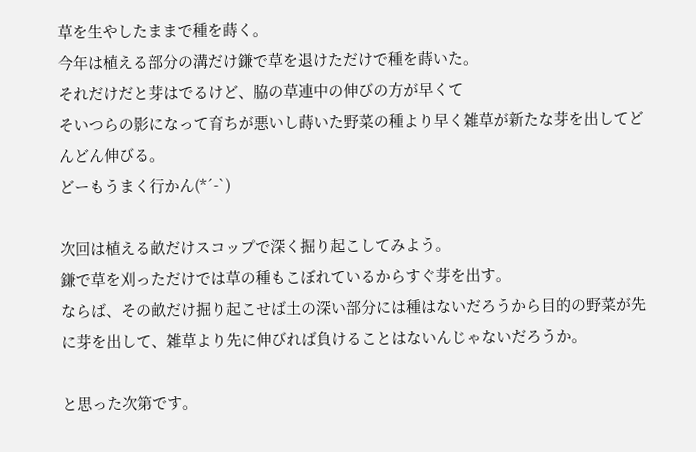草を生やしたままで種を蒔く。
今年は植える部分の溝だけ鎌で草を退けただけで種を蒔いた。
それだけだと芽はでるけど、脇の草連中の伸びの方が早くて
そいつらの影になって育ちが悪いし蒔いた野菜の種より早く雑草が新たな芽を出してどんどん伸びる。
どーもうまく行かん(*´-`)

次回は植える畝だけスコップで深く掘り起こしてみよう。
鎌で草を刈っただけでは草の種もこぼれているからすぐ芽を出す。
ならば、その畝だけ掘り起こせば土の深い部分には種はないだろうから目的の野菜が先に芽を出して、雑草より先に伸びれば負けることはないんじゃないだろうか。

と思った次第です。